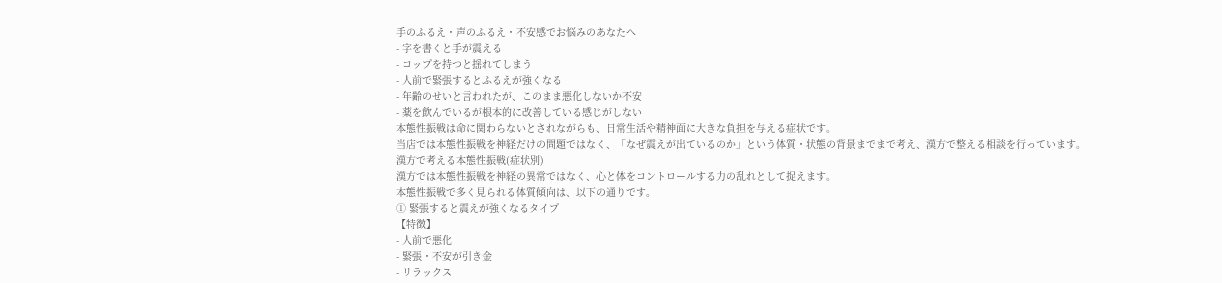手のふるえ・声のふるえ・不安感でお悩みのあなたへ
- 字を書くと手が震える
- コップを持つと揺れてしまう
- 人前で緊張するとふるえが強くなる
- 年齢のせいと言われたが、このまま悪化しないか不安
- 薬を飲んでいるが根本的に改善している感じがしない
本態性振戦は命に関わらないとされながらも、日常生活や精神面に大きな負担を与える症状です。
当店では本態性振戦を神経だけの問題ではなく、「なぜ震えが出ているのか」という体質・状態の背景までまで考え、漢方で整える相談を行っています。
漢方で考える本態性振戦(症状別)
漢方では本態性振戦を神経の異常ではなく、心と体をコントロールする力の乱れとして捉えます。
本態性振戦で多く見られる体質傾向は、以下の通りです。
① 緊張すると震えが強くなるタイプ
【特徴】
- 人前で悪化
- 緊張・不安が引き金
- リラックス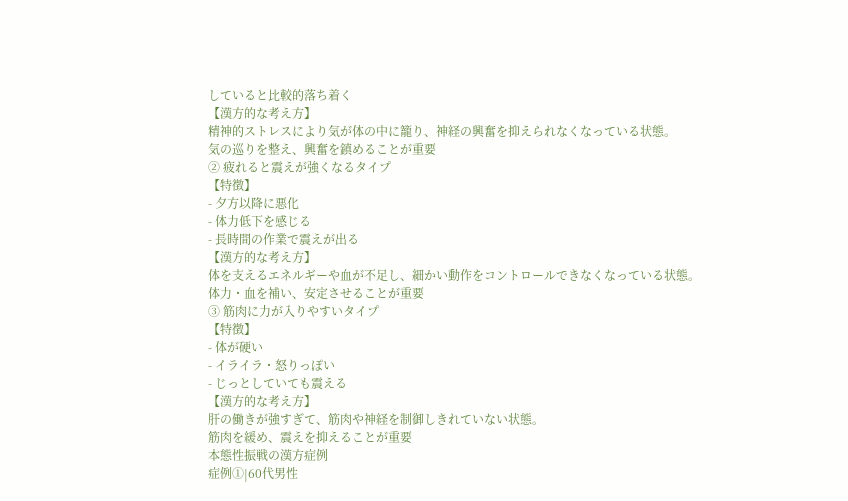していると比較的落ち着く
【漢方的な考え方】
精神的ストレスにより気が体の中に籠り、神経の興奮を抑えられなくなっている状態。
気の巡りを整え、興奮を鎮めることが重要
② 疲れると震えが強くなるタイプ
【特徴】
- 夕方以降に悪化
- 体力低下を感じる
- 長時間の作業で震えが出る
【漢方的な考え方】
体を支えるエネルギーや血が不足し、細かい動作をコントロールできなくなっている状態。
体力・血を補い、安定させることが重要
③ 筋肉に力が入りやすいタイプ
【特徴】
- 体が硬い
- イライラ・怒りっぽい
- じっとしていても震える
【漢方的な考え方】
肝の働きが強すぎて、筋肉や神経を制御しきれていない状態。
筋肉を緩め、震えを抑えることが重要
本態性振戦の漢方症例
症例①|60代男性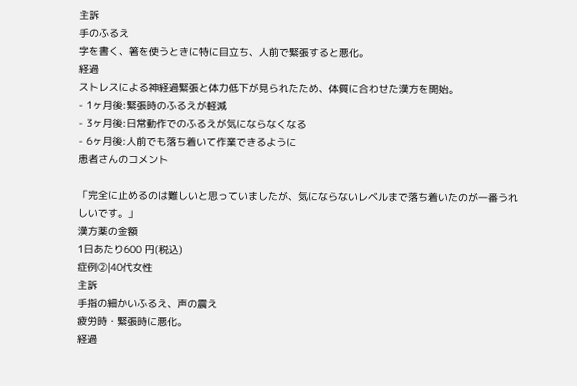主訴
手のふるえ
字を書く、箸を使うときに特に目立ち、人前で緊張すると悪化。
経過
ストレスによる神経過緊張と体力低下が見られたため、体質に合わせた漢方を開始。
- 1ヶ月後:緊張時のふるえが軽減
- 3ヶ月後:日常動作でのふるえが気にならなくなる
- 6ヶ月後:人前でも落ち着いて作業できるように
患者さんのコメント

「完全に止めるのは難しいと思っていましたが、気にならないレベルまで落ち着いたのが一番うれしいです。」
漢方薬の金額
1日あたり600 円(税込)
症例②|40代女性
主訴
手指の細かいふるえ、声の震え
疲労時・緊張時に悪化。
経過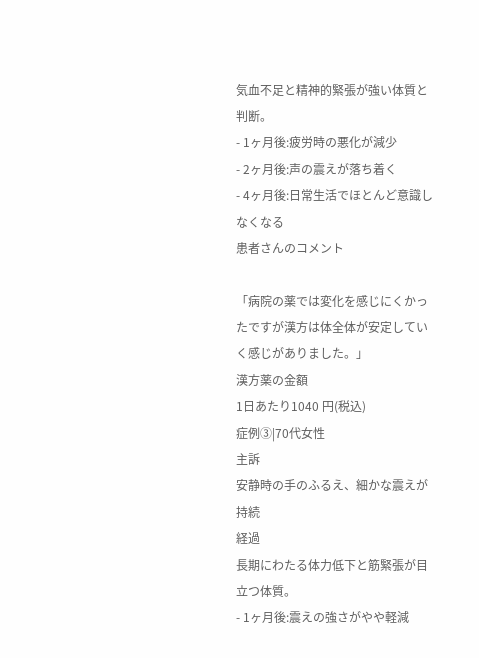気血不足と精神的緊張が強い体質と判断。
- 1ヶ月後:疲労時の悪化が減少
- 2ヶ月後:声の震えが落ち着く
- 4ヶ月後:日常生活でほとんど意識しなくなる
患者さんのコメント

「病院の薬では変化を感じにくかったですが漢方は体全体が安定していく感じがありました。」
漢方薬の金額
1日あたり1040 円(税込)
症例③|70代女性
主訴
安静時の手のふるえ、細かな震えが持続
経過
長期にわたる体力低下と筋緊張が目立つ体質。
- 1ヶ月後:震えの強さがやや軽減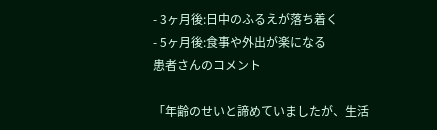- 3ヶ月後:日中のふるえが落ち着く
- 5ヶ月後:食事や外出が楽になる
患者さんのコメント

「年齢のせいと諦めていましたが、生活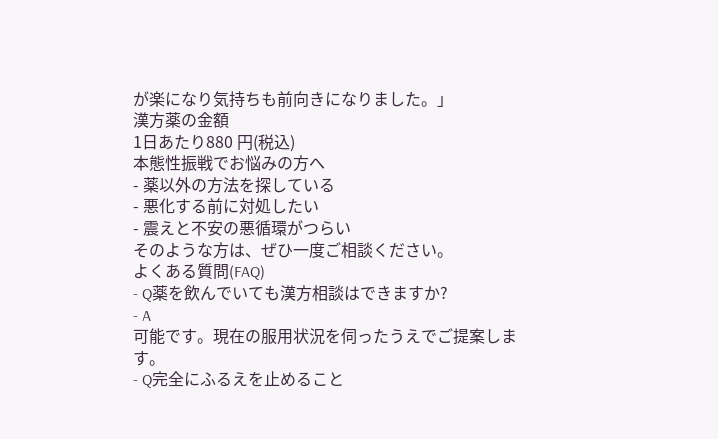が楽になり気持ちも前向きになりました。」
漢方薬の金額
1日あたり880 円(税込)
本態性振戦でお悩みの方へ
- 薬以外の方法を探している
- 悪化する前に対処したい
- 震えと不安の悪循環がつらい
そのような方は、ぜひ一度ご相談ください。
よくある質問(FAQ)
- Q薬を飲んでいても漢方相談はできますか?
- A
可能です。現在の服用状況を伺ったうえでご提案します。
- Q完全にふるえを止めること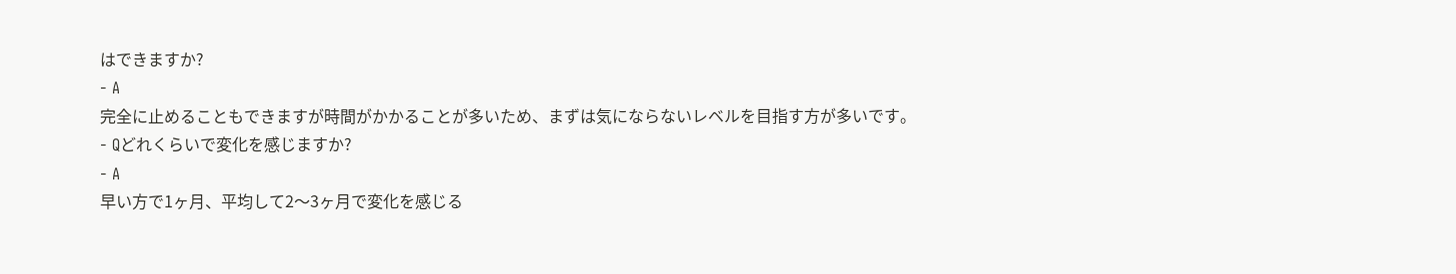はできますか?
- A
完全に止めることもできますが時間がかかることが多いため、まずは気にならないレベルを目指す方が多いです。
- Qどれくらいで変化を感じますか?
- A
早い方で1ヶ月、平均して2〜3ヶ月で変化を感じる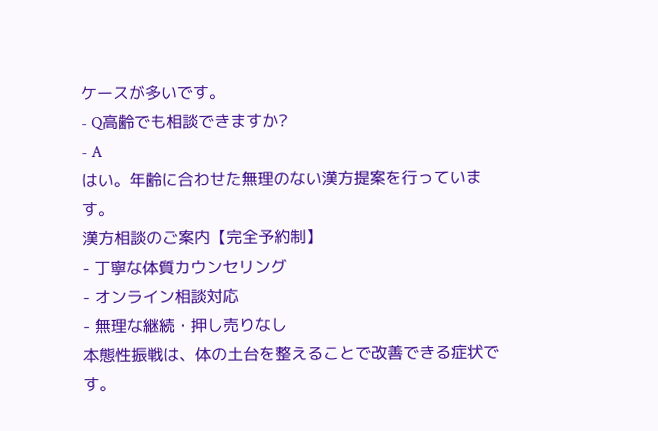ケースが多いです。
- Q高齢でも相談できますか?
- A
はい。年齢に合わせた無理のない漢方提案を行っています。
漢方相談のご案内【完全予約制】
- 丁寧な体質カウンセリング
- オンライン相談対応
- 無理な継続・押し売りなし
本態性振戦は、体の土台を整えることで改善できる症状です。